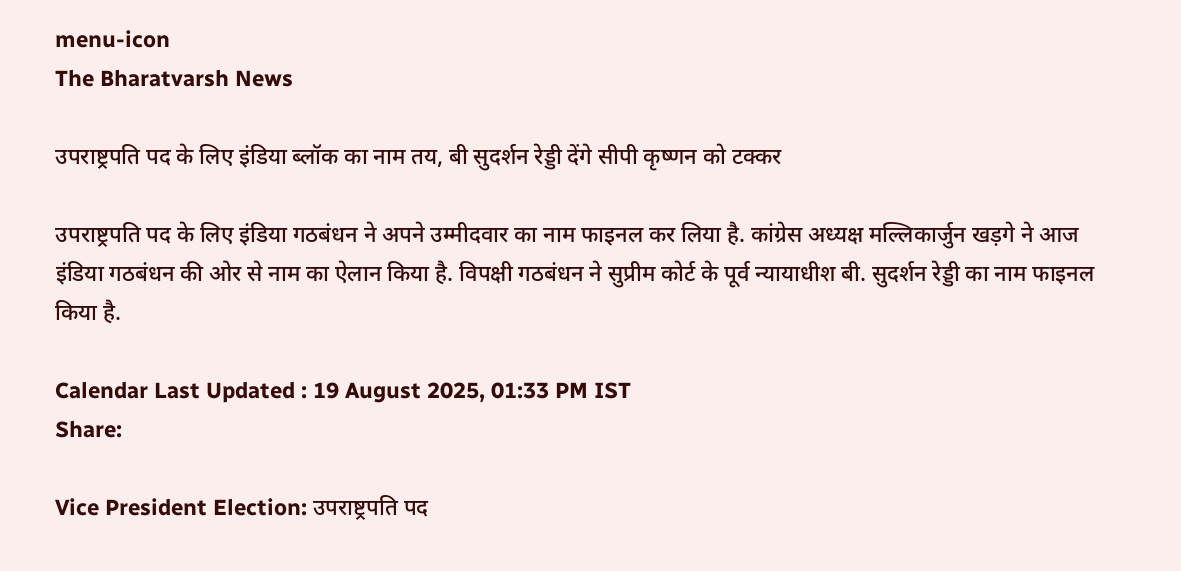menu-icon
The Bharatvarsh News

उपराष्ट्रपति पद के लिए इंडिया ब्लॉक का नाम तय, बी सुदर्शन रेड्डी देंगे सीपी कृष्णन को टक्कर

उपराष्ट्रपति पद के लिए इंडिया गठबंधन ने अपने उम्मीदवार का नाम फाइनल कर लिया है. कांग्रेस अध्यक्ष मल्लिकार्जुन खड़गे ने आज इंडिया गठबंधन की ओर से नाम का ऐलान किया है. विपक्षी गठबंधन ने सुप्रीम कोर्ट के पूर्व न्यायाधीश बी. सुदर्शन रेड्डी का नाम फाइनल किया है.

Calendar Last Updated : 19 August 2025, 01:33 PM IST
Share:

Vice President Election: उपराष्ट्रपति पद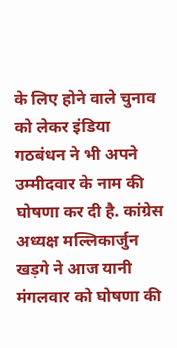के लिए होने वाले चुनाव को लेकर इंडिया गठबंधन ने भी अपने उम्मीदवार के नाम की घोषणा कर दी है. कांग्रेस अध्यक्ष मल्लिकार्जुन खड़गे ने आज यानी मंगलवार को घोषणा की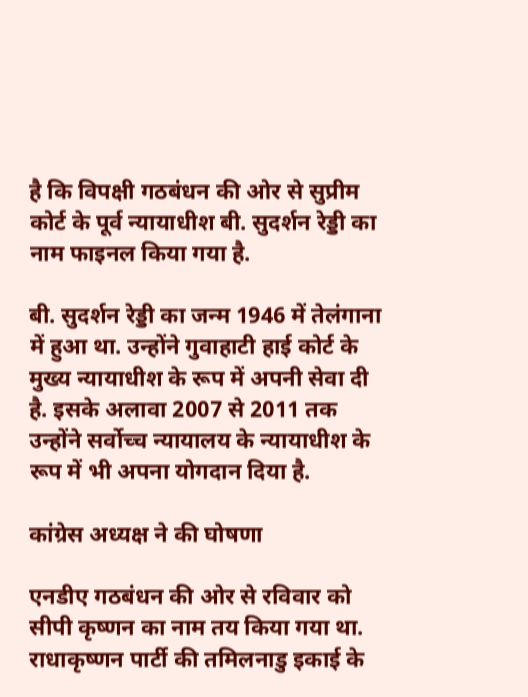है कि विपक्षी गठबंधन की ओर से सुप्रीम कोर्ट के पूर्व न्यायाधीश बी. सुदर्शन रेड्डी का नाम फाइनल किया गया है.

बी. सुदर्शन रेड्डी का जन्म 1946 में तेलंगाना में हुआ था. उन्होंने गुवाहाटी हाई कोर्ट के मुख्य न्यायाधीश के रूप में अपनी सेवा दी है. इसके अलावा 2007 से 2011 तक उन्होंने सर्वोच्च न्यायालय के न्यायाधीश के रूप में भी अपना योगदान दिया है.

कांग्रेस अध्यक्ष ने की घोषणा

एनडीए गठबंधन की ओर से रविवार को सीपी कृष्णन का नाम तय किया गया था. राधाकृष्णन पार्टी की तमिलनाडु इकाई के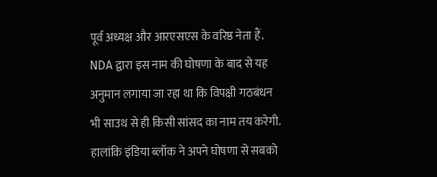पूर्व अध्यक्ष और आरएसएस के वरिष्ठ नेता हैं. NDA द्वारा इस नाम की घोषणा के बाद से यह अनुमान लगाया जा रहा था कि विपक्षी गठबंधन भी साउथ से ही किसी सांसद का नाम तय करेगी. हालांकि इंडिया ब्लॉक ने अपने घोषणा से सबको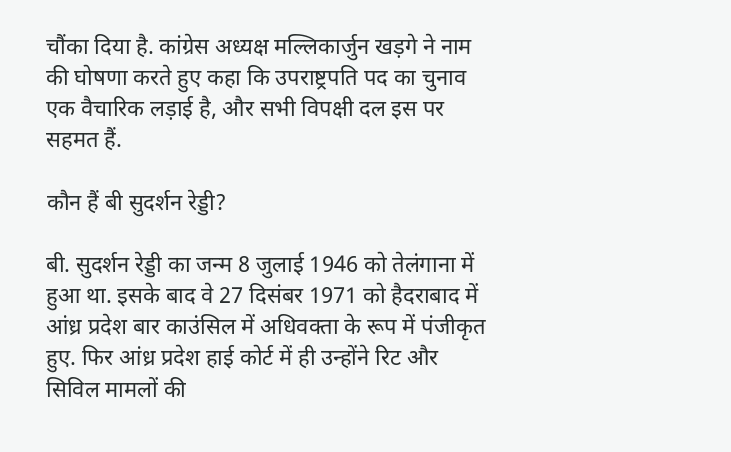चौंका दिया है. कांग्रेस अध्यक्ष मल्लिकार्जुन खड़गे ने नाम की घोषणा करते हुए कहा कि उपराष्ट्रपति पद का चुनाव एक वैचारिक लड़ाई है, और सभी विपक्षी दल इस पर सहमत हैं.

कौन हैं बी सुदर्शन रेड्डी?

बी. सुदर्शन रेड्डी का जन्म 8 जुलाई 1946 को तेलंगाना में हुआ था. इसके बाद वे 27 दिसंबर 1971 को हैदराबाद में आंध्र प्रदेश बार काउंसिल में अधिवक्ता के रूप में पंजीकृत हुए. फिर आंध्र प्रदेश हाई कोर्ट में ही उन्होंने रिट और सिविल मामलों की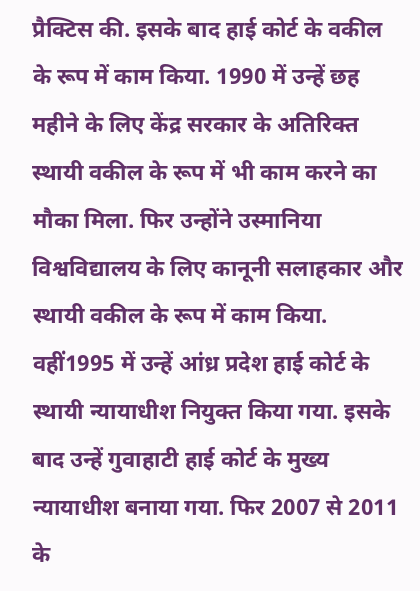प्रैक्टिस की. इसके बाद हाई कोर्ट के वकील के रूप में काम किया. 1990 में उन्हें छह महीने के लिए केंद्र सरकार के अतिरिक्त स्थायी वकील के रूप में भी काम करने का मौका मिला. फिर उन्होंने उस्मानिया विश्वविद्यालय के लिए कानूनी सलाहकार और स्थायी वकील के रूप में काम किया. वहीं1995 में उन्हें आंध्र प्रदेश हाई कोर्ट के स्थायी न्यायाधीश नियुक्त किया गया. इसके बाद उन्हें गुवाहाटी हाई कोर्ट के मुख्य न्यायाधीश बनाया गया. फिर 2007 से 2011 के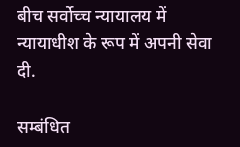बीच सर्वोच्च न्यायालय में न्यायाधीश के रूप में अपनी सेवा दी.

सम्बंधित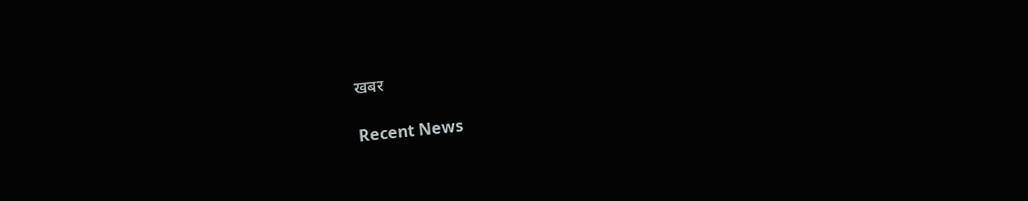खबर

Recent News